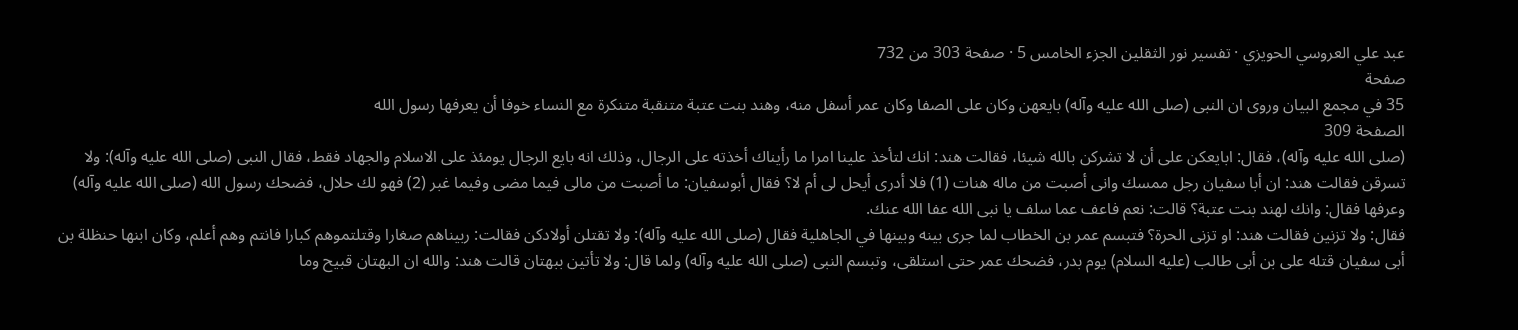عبد علي العروسي الحويزي · تفسير نور الثقلين الجزء الخامس 5 · صفحة 303 من 732
صفحة
35 في مجمع البيان وروى ان النبى (صلى الله عليه وآله) بايعهن وكان على الصفا وكان عمر أسفل منه، وهند بنت عتبة متنقبة متنكرة مع النساء خوفا أن يعرفها رسول الله
الصفحة 309
(صلى الله عليه وآله)، فقال: ابايعكن على أن لا تشركن بالله شيئا، فقالت هند: انك لتأخذ علينا امرا ما رأيناك أخذته على الرجال، وذلك انه بايع الرجال يومئذ على الاسلام والجهاد فقط، فقال النبى (صلى الله عليه وآله): ولا تسرقن فقالت هند: ان أبا سفيان رجل ممسك وانى أصبت من ماله هنات (1) فلا أدرى أيحل لى أم لا؟ فقال أبوسفيان: ما أصبت من مالى فيما مضى وفيما غبر (2) فهو لك حلال، فضحك رسول الله (صلى الله عليه وآله) وعرفها فقال: وانك لهند بنت عتبة؟ قالت: نعم فاعف عما سلف يا نبى الله عفا الله عنك.
فقال: ولا تزنين فقالت هند: او تزنى الحرة؟ فتبسم عمر بن الخطاب لما جرى بينه وبينها في الجاهلية فقال (صلى الله عليه وآله): ولا تقتلن أولادكن فقالت: ربيناهم صغارا وقتلتموهم كبارا فانتم وهم أعلم، وكان ابنها حنظلة بن أبى سفيان قتله على بن أبى طالب (عليه السلام) يوم بدر، فضحك عمر حتى استلقى، وتبسم النبى (صلى الله عليه وآله) ولما قال: ولا تأتين ببهتان قالت هند: والله ان البهتان قبيح وما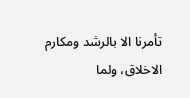تأمرنا الا بالرشد ومكارم الاخلاق، ولما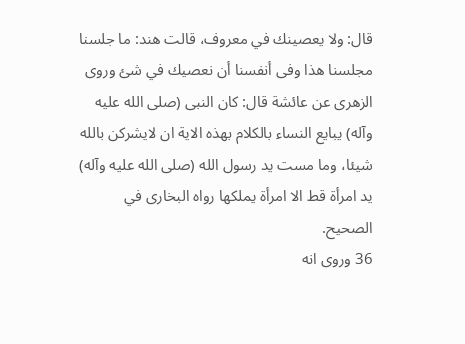قال: ولا يعصينك في معروف، قالت هند: ما جلسنا مجلسنا هذا وفى أنفسنا أن نعصيك في شئ وروى الزهرى عن عائشة قال: كان النبى (صلى الله عليه وآله) يبايع النساء بالكلام بهذه الاية ان لايشركن بالله شيئا، وما مست يد رسول الله (صلى الله عليه وآله) يد امرأة قط الا امرأة يملكها رواه البخارى في الصحيح.
36 وروى انه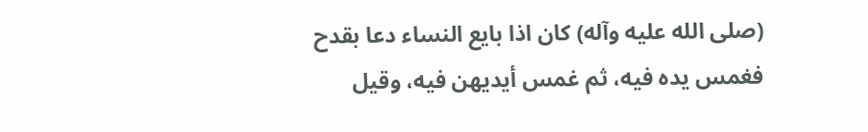(صلى الله عليه وآله) كان اذا بايع النساء دعا بقدح فغمس يده فيه، ثم غمس أيديهن فيه، وقيل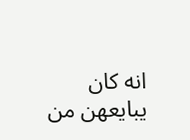انه كان يبايعهن من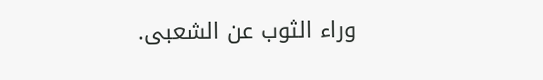وراء الثوب عن الشعبى.